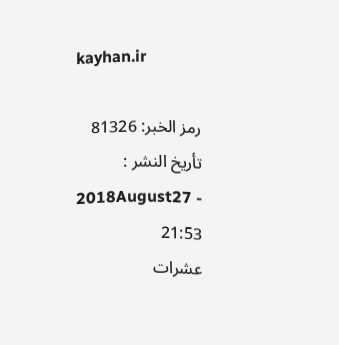kayhan.ir

رمز الخبر: 81326
تأريخ النشر : 2018August27 - 21:53
عشرات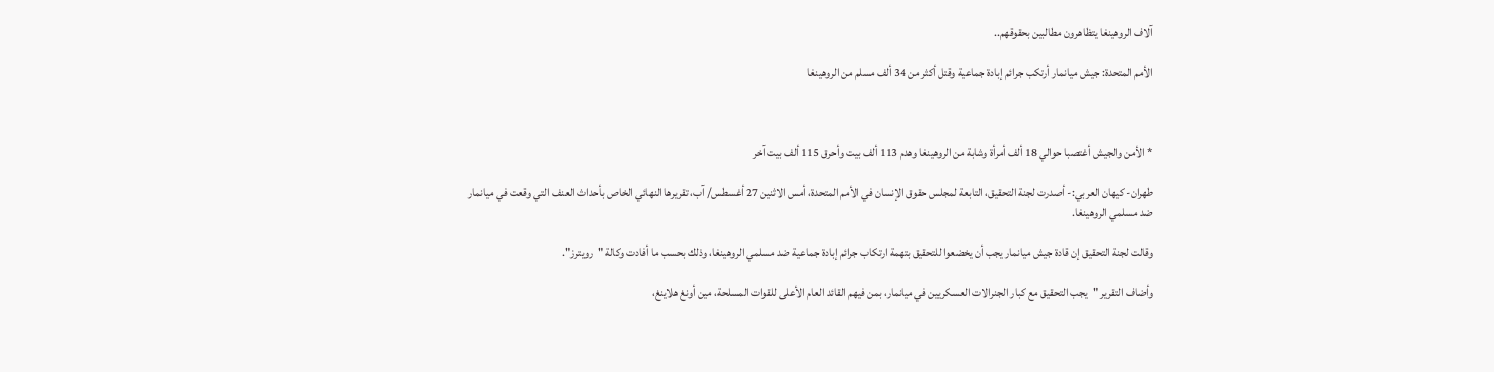آلاف الروهينغا يتظاهرون مطالبين بحقوقهم..

الأمم المتحدة: جيش ميانمار أرتكب جرائم إبادة جماعية وقتل أكثر من 34 ألف مسلم من الروهينغا



* الأمن والجيش أغتصبا حوالي 18 ألف أمرأة وشابة من الروهينغا وهدم 113 ألف بيت وأحرق 115 ألف بيت آخر

طهران- كيهان العربي:- أصدرت لجنة التحقيق، التابعة لمجلس حقوق الإنسان في الأمم المتحدة، أمس الاثنين 27 أغسطس/ آب، تقريرها النهائي الخاص بأحداث العنف التي وقعت في ميانمار ضد مسلمي الروهينغا.

وقالت لجنة التحقيق إن قادة جيش ميانمار يجب أن يخضعوا للتحقيق بتهمة ارتكاب جرائم إبادة جماعية ضد مسلمي الروهينغا، وذلك بحسب ما أفادت وكالة "رويترز".

وأضاف التقرير "يجب التحقيق مع كبار الجنرالات العسكريين في ميانمار، بمن فيهم القائد العام الأعلى للقوات المسلحة، مين أونغ هلاينغ،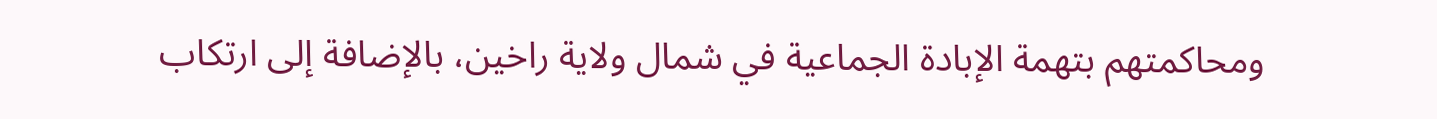ومحاكمتهم بتهمة الإبادة الجماعية في شمال ولاية راخين، بالإضافة إلى ارتكاب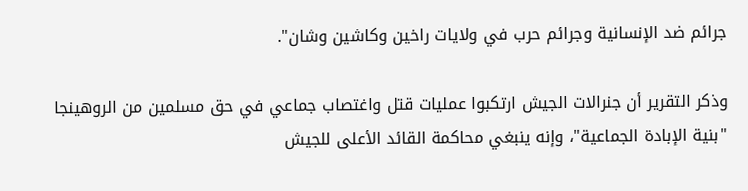جرائم ضد الإنسانية وجرائم حرب في ولايات راخين وكاشين وشان".

وذكر التقرير أن جنرالات الجيش ارتكبوا عمليات قتل واغتصاب جماعي في حق مسلمين من الروهينجا "بنية الإبادة الجماعية"، وإنه ينبغي محاكمة القائد الأعلى للجيش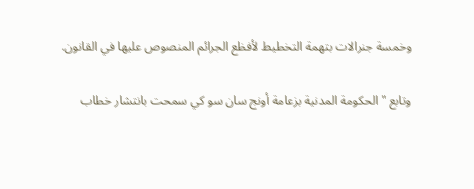وخمسة جنرالات بتهمة التخطيط لأفظع الجرائم المنصوص عليها في القانون.

وتابع "الحكومة المدنية بزعامة أونج سان سو كي سمحت بانتشار خطاب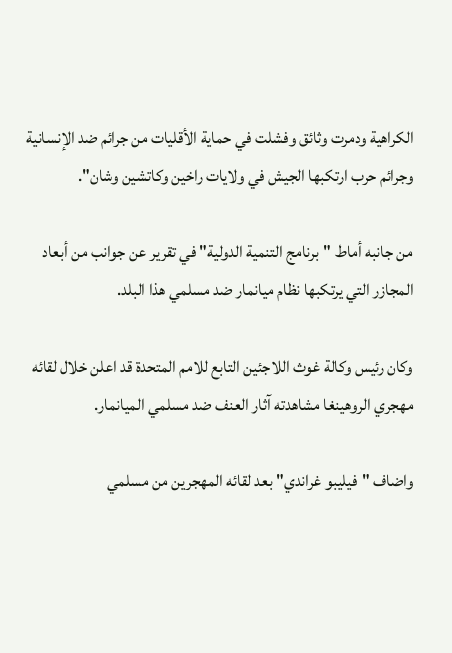الكراهية ودمرت وثائق وفشلت في حماية الأقليات من جرائم ضد الإنسانية وجرائم حرب ارتكبها الجيش في ولايات راخين وكاتشين وشان".

من جانبه أماط "برنامج التنمية الدولية" في تقرير عن جوانب من أبعاد المجازر التي يرتكبها نظام ميانمار ضد مسلمي هذا البلد.

وكان رئيس وكالة غوث اللاجئين التابع للامم المتحدة قد اعلن خلال لقائه مهجري الروهينغا مشاهدته آثار العنف ضد مسلمي الميانمار.

واضاف "فيليبو غراندي" بعد لقائه المهجرين من مسلمي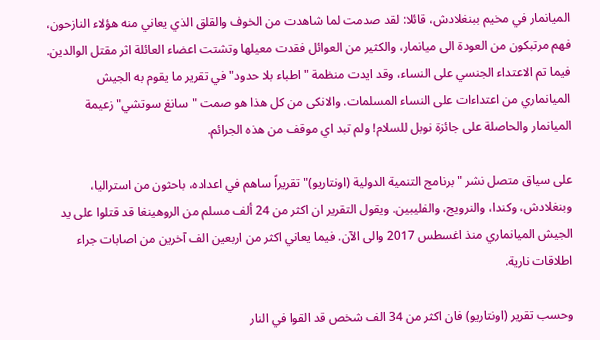الميانمار في مخيم ببنغلادش، قائلا: لقد صدمت لما شاهدت من الخوف والقلق الذي يعاني منه هؤلاء النازحون، فهم مرتبكون من العودة الى ميانمار، والكثير من العوائل فقدت معيلها وتشتت اعضاء العائلة اثر مقتل الوالدين. فيما تم الاعتداء الجنسي على النساء، وقد ايدت منظمة "اطباء بلا حدود" في تقرير ما يقوم به الجيش الميانماري من اعتداءات على النساء المسلمات. والانكى من كل هذا هو صمت "سانغ سوتشي" زعيمة الميانمار والحاصلة على جائزة نوبل للسلام! ولم تبد اي موقف من هذه الجرائم.

على سياق متصل نشر "برنامج التنمية الدولية (اونتاريو)" تقريراً ساهم في اعداده، باحثون من استراليا، وبنغلادش، وكندا، والنرويج، والفليبين. ويقول التقرير ان اكثر من 24 ألف مسلم من الروهينغا قد قتلوا على يد الجيش الميانماري منذ اغسطس 2017 والى الآن. فيما يعاني اكثر من اربعين الف آخرين من اصابات جراء اطلاقات نارية.

وحسب تقرير (اونتاريو) فان اكثر من 34 الف شخص قد القوا في النار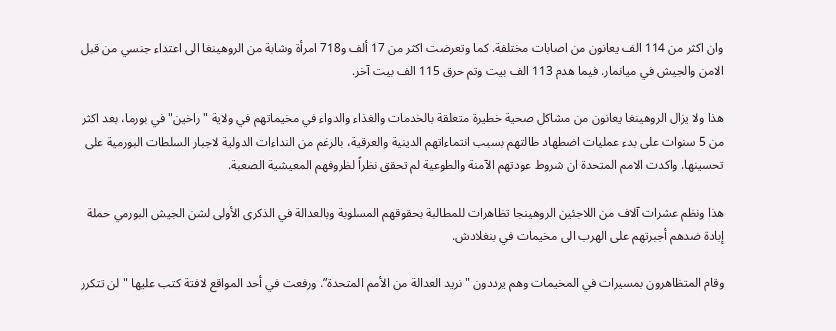وان اكثر من 114 الف يعانون من اصابات مختلفة. كما وتعرضت اكثر من 17 ألف و718 امرأة وشابة من الروهينغا الى اعتداء جنسي من قبل الامن والجيش في ميانمار. فيما هدم 113 الف بيت وتم حرق 115 الف بيت آخر.

هذا ولا يزال الروهينغا يعانون من مشاكل صحية خطيرة متعلقة بالخدمات والغذاء والدواء في مخيماتهم في ولاية "راخين" في بورما، بعد اكثر من 5 سنوات على بدء عمليات اضطهاد طالتهم بسبب انتماءاتهم الدينية والعرقية، بالرغم من النداءات الدولية لاجبار السلطات البورمية على تحسينها. واكدت الامم المتحدة ان شروط عودتهم الآمنة والطوعية لم تحقق نظراً لظروفهم المعيشية الصعبة.

هذا ونظم عشرات آلاف من اللاجئين الروهينجا تظاهرات للمطالبة بحقوقهم المسلوبة وبالعدالة في الذكرى الأولى لشن الجيش البورمي حملة إبادة ضدهم أجبرتهم على الهرب الى مخيمات في بنغلادش.

وقام المتظاهرون بمسيرات في المخيمات وهم يرددون "نريد العدالة من الأمم المتحدة”. ورفعت في أحد المواقع لافتة كتب عليها "لن تتكرر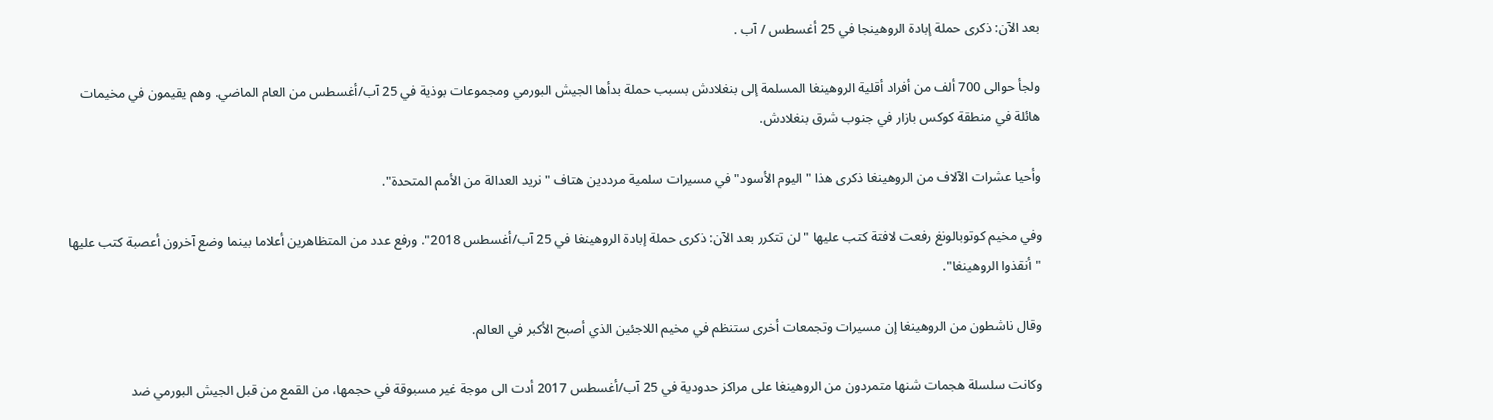بعد الآن: ذكرى حملة إبادة الروهينجا في 25 أغسطس / آب .

ولجأ حوالى 700 ألف من أفراد أقلية الروهينغا المسلمة إلى بنغلادش بسبب حملة بدأها الجيش البورمي ومجموعات بوذية في 25 آب/أغسطس من العام الماضي. وهم يقيمون في مخيمات هائلة في منطقة كوكس بازار في جنوب شرق بنغلادش.

وأحيا عشرات الآلاف من الروهينغا ذكرى هذا "اليوم الأسود" في مسيرات سلمية مرددين هتاف "نريد العدالة من الأمم المتحدة".

وفي مخيم كوتوبالونغ رفعت لافتة كتب عليها "لن تتكرر بعد الآن: ذكرى حملة إبادة الروهينغا في 25 آب/أغسطس 2018". ورفع عدد من المتظاهرين أعلاما بينما وضع آخرون أعصبة كتب عليها "أنقذوا الروهينغا".

وقال ناشطون من الروهينغا إن مسيرات وتجمعات أخرى ستنظم في مخيم اللاجئين الذي أصبح الأكبر في العالم.

وكانت سلسلة هجمات شنها متمردون من الروهينغا على مراكز حدودية في 25 آب/أغسطس 2017 أدت الى موجة غير مسبوقة في حجمها، من القمع من قبل الجيش البورمي ضد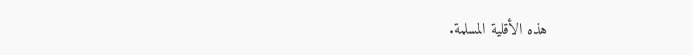هذه الأقلية المسلمة.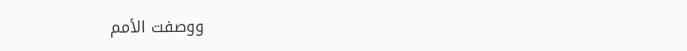ووصفت الأمم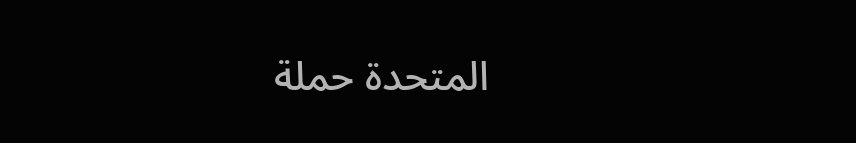المتحدة حملة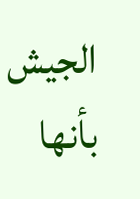الجيش بأنها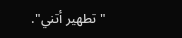"تطهير أتني".